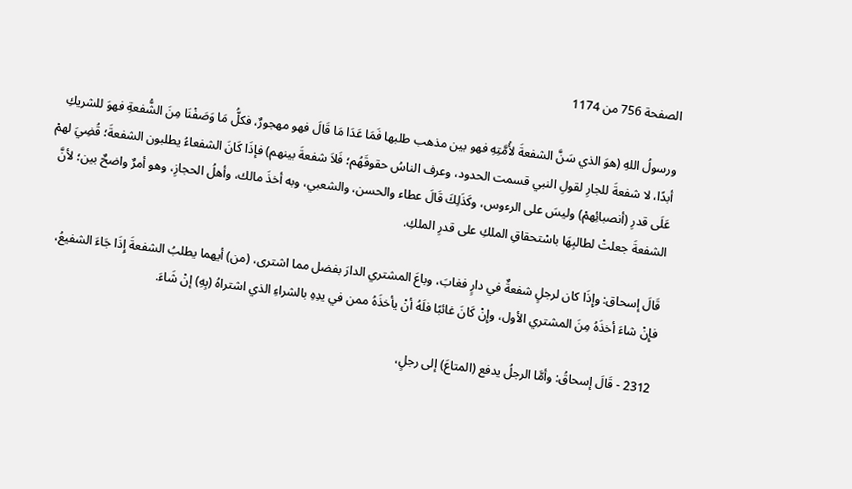الصفحة 756 من 1174

ورسولُ اللهِ (هوَ الذي سَنَّ الشفعةَ لأُمَّتِهِ فهو بين مذهب طلبها فَمَا عَدَا مَا قَالَ فهو مهجورٌ، فكلُّ مَا وَصَفْنَا مِنَ الشُّفعةِ فهوَ للشريكِ أبدًا، لا شفعةَ للجارِ لقولِ النبي قسمت الحدود، وعرف الناسُ حقوقَهُم؛ فَلاَ شفعةَ بينهم) فإذَا كَانَ الشفعاءُ يطلبون الشفعةَ؛ قُضِيَ لهمْ عَلَى قدرِ (أنصبائِهمْ) وليسَ على الرءوس، وكَذَلِكَ قَالَ عطاء والحسن، والشعبي، وبه أخذَ مالك، وأهلُ الحجازِ، وهو أمرٌ واضحٌ بين؛ لأنَّ الشفعةَ جعلتْ لطالبِهَا باسْتحقاقِ الملكِ على قدرِ الملكِ.

قَالَ إسحاق: وإِذَا كان لرجلٍ شفعةٌ في دارٍ فغابَ، وباعَ المشتري الدارَ بفضل مما اشترى، (من) أيهما يطلبُ الشفعةَ إِذَا جَاءَ الشفيعُ، فإِنْ شاءَ أخذَهُ مِنَ المشتري الأول، وإِنْ كَانَ غائبًا فلَهُ أنْ يأخذَهُ ممن في يدِهِ بالشراءِ الذي اشتراهُ (بِهِ) إنْ شَاءَ.

2312 - قَالَ إسحاقُ: وأمَّا الرجلُ يدفع (المتاعَ) إلى رجلٍ،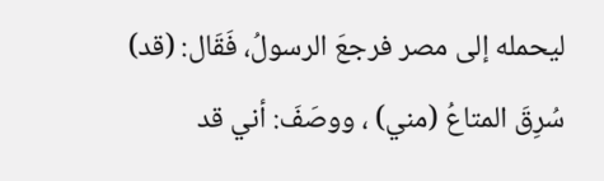ليحمله إلى مصر فرجعَ الرسولُ، فَقَال: (قد) سُرِقَ المتاعُ (مني) ، ووصَفَ: أني قد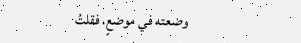وضعته في موضعٍ، فقلتُ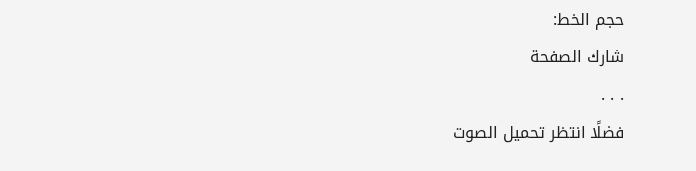حجم الخط:
شارك الصفحة
. . .
فضلًا انتظر تحميل الصوت